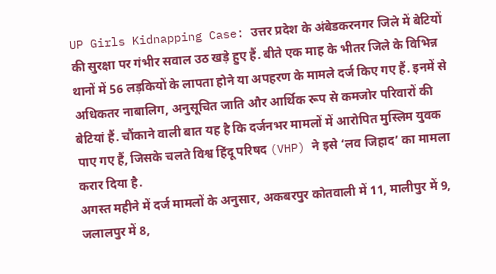UP Girls Kidnapping Case: उत्तर प्रदेश के अंबेडकरनगर जिले में बेटियों की सुरक्षा पर गंभीर सवाल उठ खड़े हुए हैं. बीते एक माह के भीतर जिले के विभिन्न थानों में 56 लड़कियों के लापता होने या अपहरण के मामले दर्ज किए गए हैं. इनमें से अधिकतर नाबालिग, अनुसूचित जाति और आर्थिक रूप से कमजोर परिवारों की बेटियां हैं. चौंकाने वाली बात यह है कि दर्जनभर मामलों में आरोपित मुस्लिम युवक पाए गए हैं, जिसके चलते विश्व हिंदू परिषद (VHP) ने इसे ‘लव जिहाद’ का मामला करार दिया है.
अगस्त महीने में दर्ज मामलों के अनुसार, अकबरपुर कोतवाली में 11, मालीपुर में 9, जलालपुर में 8,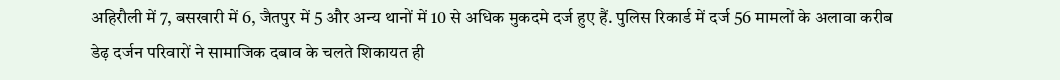अहिरौली में 7, बसखारी में 6, जैतपुर में 5 और अन्य थानों में 10 से अधिक मुकदमे दर्ज हुए हैं. पुलिस रिकार्ड में दर्ज 56 मामलों के अलावा करीब डेढ़ दर्जन परिवारों ने सामाजिक दबाव के चलते शिकायत ही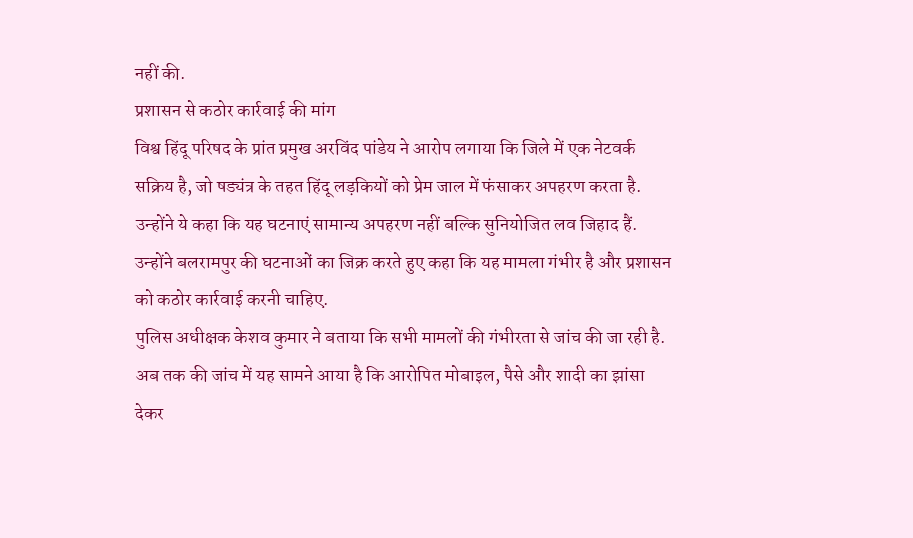नहीं की.
प्रशासन से कठोर कार्रवाई की मांग
विश्व हिंदू परिषद के प्रांत प्रमुख अरविंद पांडेय ने आरोप लगाया कि जिले में एक नेटवर्क सक्रिय है, जो षड्यंत्र के तहत हिंदू लड़कियों को प्रेम जाल में फंसाकर अपहरण करता है. उन्होंने ये कहा कि यह घटनाएं सामान्य अपहरण नहीं बल्कि सुनियोजित लव जिहाद हैं. उन्होंने बलरामपुर की घटनाओं का जिक्र करते हुए कहा कि यह मामला गंभीर है और प्रशासन को कठोर कार्रवाई करनी चाहिए.
पुलिस अधीक्षक केशव कुमार ने बताया कि सभी मामलों की गंभीरता से जांच की जा रही है. अब तक की जांच में यह सामने आया है कि आरोपित मोबाइल, पैसे और शादी का झांसा देकर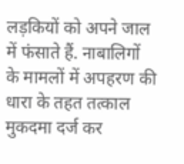लड़कियों को अपने जाल में फंसाते हैं. नाबालिगों के मामलों में अपहरण की धारा के तहत तत्काल मुकदमा दर्ज कर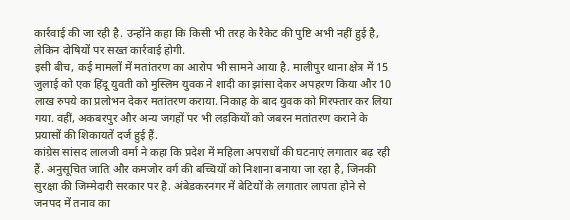कार्रवाई की जा रही है. उन्होंने कहा कि किसी भी तरह के रैकेट की पुष्टि अभी नहीं हुई है, लेकिन दोषियों पर सख्त कार्रवाई होगी.
इसी बीच, कई मामलों में मतांतरण का आरोप भी सामने आया है. मालीपुर थाना क्षेत्र में 15 जुलाई को एक हिंदू युवती को मुस्लिम युवक ने शादी का झांसा देकर अपहरण किया और 10 लाख रुपये का प्रलोभन देकर मतांतरण कराया. निकाह के बाद युवक को गिरफ्तार कर लिया गया. वहीं, अकबरपुर और अन्य जगहों पर भी लड़कियों को जबरन मतांतरण कराने के प्रयासों की शिकायतें दर्ज हुई हैं.
कांग्रेस सांसद लालजी वर्मा ने कहा कि प्रदेश में महिला अपराधों की घटनाएं लगातार बढ़ रही हैं. अनुसूचित जाति और कमजोर वर्ग की बच्चियों को निशाना बनाया जा रहा है, जिनकी सुरक्षा की जिम्मेदारी सरकार पर है. अंबेडकरनगर में बेटियों के लगातार लापता होने से जनपद में तनाव का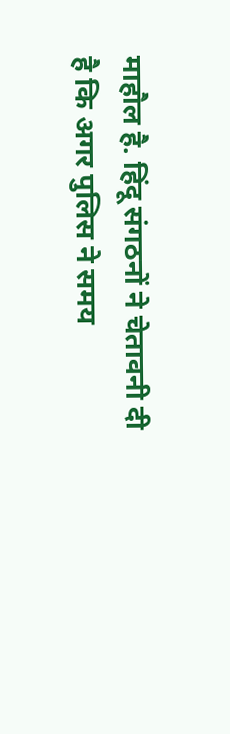माहौल है. हिंदू संगठनों ने चेतावनी दी है कि अगर पुलिस ने समय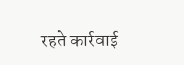रहते कार्रवाई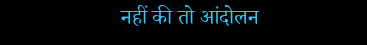नहीं की तो आंदोलन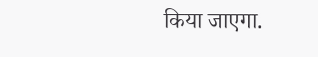किया जाएगा.